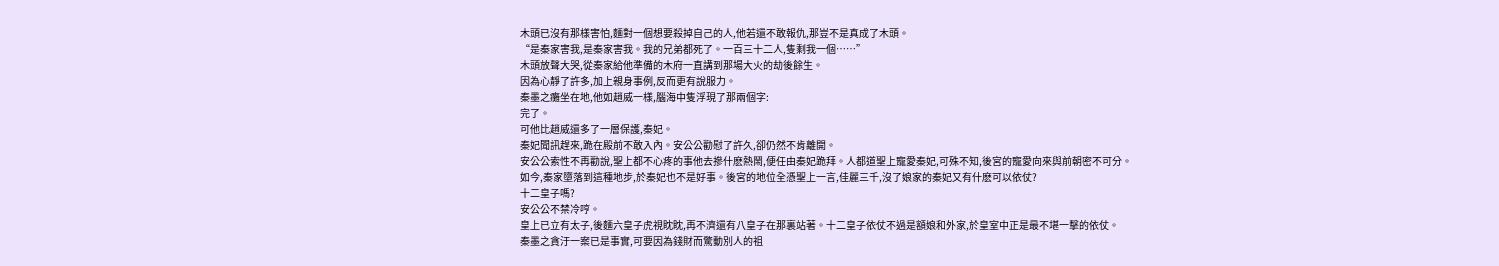木頭已沒有那樣害怕,麵對一個想要殺掉自己的人,他若還不敢報仇,那豈不是真成了木頭。
“是秦家害我,是秦家害我。我的兄弟都死了。一百三十二人,隻剩我一個……”
木頭放聲大哭,從秦家給他準備的木府一直講到那場大火的劫後餘生。
因為心靜了許多,加上親身事例,反而更有說服力。
秦墨之癱坐在地,他如趙威一樣,腦海中隻浮現了那兩個字:
完了。
可他比趙威還多了一層保護,秦妃。
秦妃聞訊趕來,跪在殿前不敢入內。安公公勸慰了許久,卻仍然不肯離開。
安公公索性不再勸說,聖上都不心疼的事他去摻什麽熱鬧,便任由秦妃跪拜。人都道聖上寵愛秦妃,可殊不知,後宮的寵愛向來與前朝密不可分。
如今,秦家墮落到這種地步,於秦妃也不是好事。後宮的地位全憑聖上一言,佳麗三千,沒了娘家的秦妃又有什麽可以依仗?
十二皇子嗎?
安公公不禁冷哼。
皇上已立有太子,後麵六皇子虎視眈眈,再不濟還有八皇子在那裏站著。十二皇子依仗不過是額娘和外家,於皇室中正是最不堪一擊的依仗。
秦墨之貪汙一案已是事實,可要因為錢財而驚動別人的祖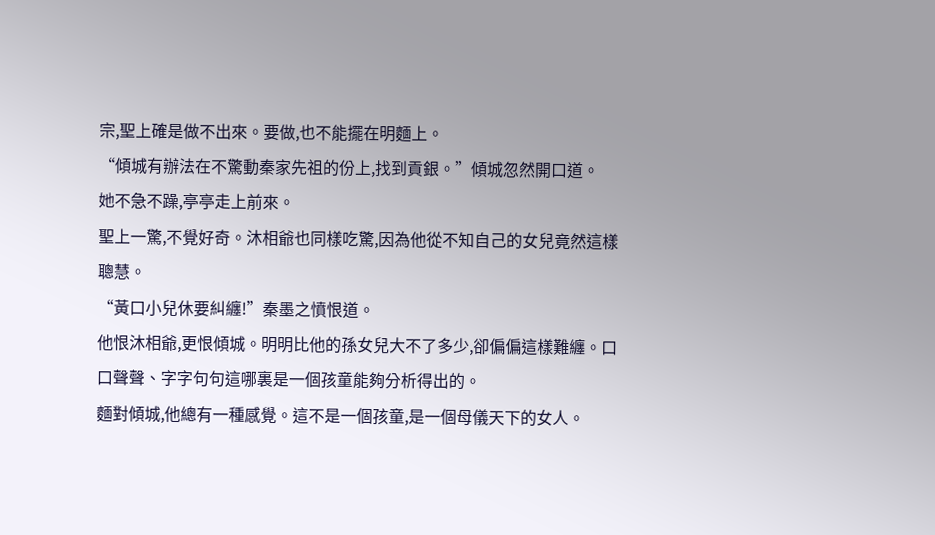宗,聖上確是做不出來。要做,也不能擺在明麵上。
“傾城有辦法在不驚動秦家先祖的份上,找到貢銀。”傾城忽然開口道。
她不急不躁,亭亭走上前來。
聖上一驚,不覺好奇。沐相爺也同樣吃驚,因為他從不知自己的女兒竟然這樣聰慧。
“黃口小兒休要糾纏!”秦墨之憤恨道。
他恨沐相爺,更恨傾城。明明比他的孫女兒大不了多少,卻偏偏這樣難纏。口口聲聲、字字句句這哪裏是一個孩童能夠分析得出的。
麵對傾城,他總有一種感覺。這不是一個孩童,是一個母儀天下的女人。